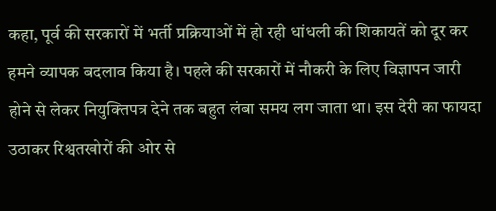कहा, पूर्व की सरकारों में भर्ती प्रक्रियाओं में हो रही धांधली की शिकायतें को दूर कर हमने व्यापक बदलाव किया है। पहले की सरकारों में नौकरी के लिए विज्ञापन जारी होने से लेकर नियुक्तिपत्र देने तक बहुत लंबा समय लग जाता था। इस देरी का फायदा उठाकर रिश्वतखोरों की ओर से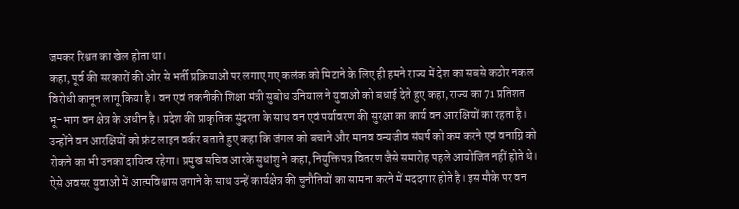जमकर रिश्वत का खेल होता था।
कहा, पूर्व की सरकारों की ओर से भर्ती प्रक्रियाओं पर लगाए गए कलंक को मिटाने के लिए ही हमने राज्य में देश का सबसे कठोर नकल विरोधी कानून लागू किया है। वन एवं तकनीकी शिक्षा मंत्री सुबोध उनियाल ने युवाओं को बधाई देते हुए कहा, राज्य का 71 प्रतिशत भू-भाग वन क्षेत्र के अधीन है। प्रदेश की प्राकृतिक सुंदरता के साथ वन एवं पर्यावरण की सुरक्षा का कार्य वन आरक्षियों का रहता है।
उन्होंने वन आरक्षियों को फ्रंट लाइन वर्कर बताते हुए कहा कि जंगल को बचाने और मानव वन्यजीव संघर्ष को कम करने एवं वनाग्नि को रोकने का भी उनका दायित्व रहेगा। प्रमुख सचिव आरके सुधांशु ने कहा, नियुक्तिपत्र वितरण जैसे समारोह पहले आयोजित नहीं होते थे। ऐसे अवसर युवाओं में आत्मविश्वास जगाने के साथ उन्हें कार्यक्षेत्र की चुनौतियों का सामना करने में मददगार होते है। इस मौके पर वन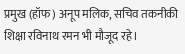प्रमुख (हॉफ) अनूप मलिक, सचिव तकनीकी शिक्षा रविनाथ रमन भी मौजूद रहे।